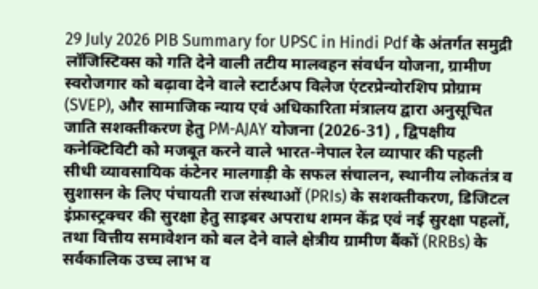29 July 2026 PIB Summary for UPSC in Hindi Pdf के अंतर्गत समुद्री लॉजिस्टिक्स को गति देने वाली तटीय मालवहन संवर्धन योजना, ग्रामीण स्वरोजगार को बढ़ावा देने वाले स्टार्टअप विलेज एंटरप्रेन्योरशिप प्रोग्राम (SVEP), और सामाजिक न्याय एवं अधिकारिता मंत्रालय द्वारा अनुसूचित जाति सशक्तीकरण हेतु PM-AJAY योजना (2026-31) , द्विपक्षीय कनेक्टिविटी को मजबूत करने वाले भारत-नेपाल रेल व्यापार की पहली सीधी व्यावसायिक कंटेनर मालगाड़ी के सफल संचालन, स्थानीय लोकतंत्र व सुशासन के लिए पंचायती राज संस्थाओं (PRIs) के सशक्तीकरण, डिजिटल इंफ्रास्ट्रक्चर की सुरक्षा हेतु साइबर अपराध शमन केंद्र एवं नई सुरक्षा पहलों, तथा वित्तीय समावेशन को बल देने वाले क्षेत्रीय ग्रामीण बैंकों (RRBs) के सर्वकालिक उच्च लाभ व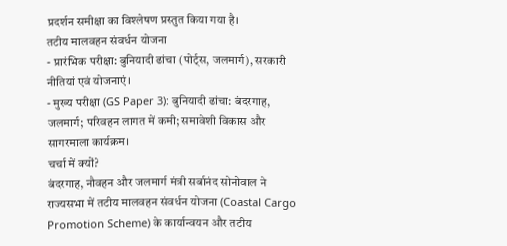प्रदर्शन समीक्षा का विश्लेषण प्रस्तुत किया गया है।
तटीय मालवहन संवर्धन योजना
- प्रारंभिक परीक्षा: बुनियादी ढांचा (पोर्ट्स, जलमार्ग), सरकारी नीतियां एवं योजनाएं।
- मुख्य परीक्षा (GS Paper 3): बुनियादी ढांचा: बंदरगाह, जलमार्ग; परिवहन लागत में कमी; समावेशी विकास और सागरमाला कार्यक्रम।
चर्चा में क्यों?
बंदरगाह, नौवहन और जलमार्ग मंत्री सर्बानंद सोनोवाल ने राज्यसभा में तटीय मालवहन संवर्धन योजना (Coastal Cargo Promotion Scheme) के कार्यान्वयन और तटीय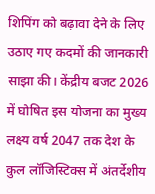शिपिंग को बढ़ावा देने के लिए उठाए गए कदमों की जानकारी साझा की। केंद्रीय बजट 2026 में घोषित इस योजना का मुख्य लक्ष्य वर्ष 2047 तक देश के कुल लॉजिस्टिक्स में अंतर्देशीय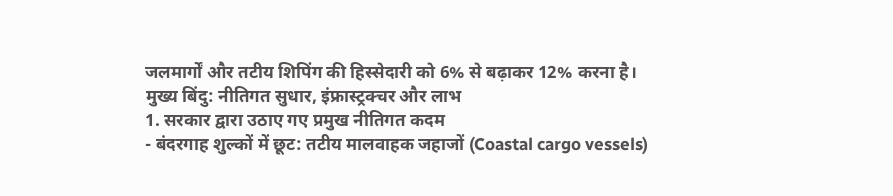जलमार्गों और तटीय शिपिंग की हिस्सेदारी को 6% से बढ़ाकर 12% करना है।
मुख्य बिंदु: नीतिगत सुधार, इंफ्रास्ट्रक्चर और लाभ
1. सरकार द्वारा उठाए गए प्रमुख नीतिगत कदम
- बंदरगाह शुल्कों में छूट: तटीय मालवाहक जहाजों (Coastal cargo vessels)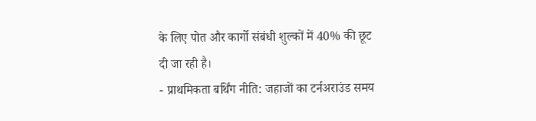के लिए पोत और कार्गो संबंधी शुल्कों में 40% की छूट दी जा रही है।
- प्राथमिकता बर्थिंग नीति: जहाजों का टर्नअराउंड समय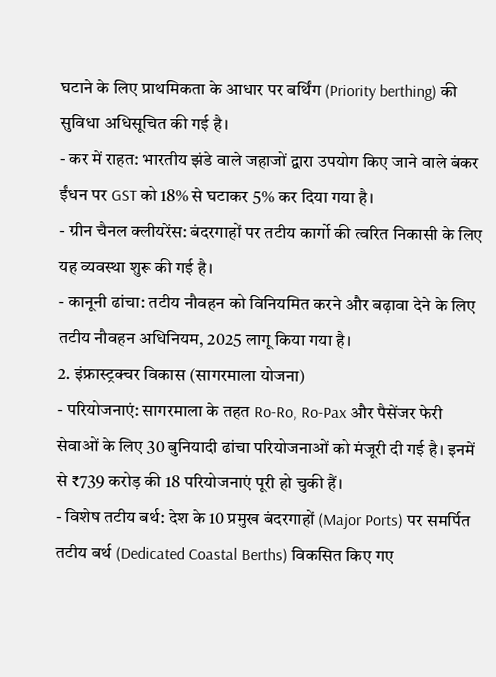घटाने के लिए प्राथमिकता के आधार पर बर्थिंग (Priority berthing) की सुविधा अधिसूचित की गई है।
- कर में राहत: भारतीय झंडे वाले जहाजों द्वारा उपयोग किए जाने वाले बंकर ईंधन पर GST को 18% से घटाकर 5% कर दिया गया है।
- ग्रीन चैनल क्लीयरेंस: बंदरगाहों पर तटीय कार्गो की त्वरित निकासी के लिए यह व्यवस्था शुरू की गई है।
- कानूनी ढांचा: तटीय नौवहन को विनियमित करने और बढ़ावा देने के लिए तटीय नौवहन अधिनियम, 2025 लागू किया गया है।
2. इंफ्रास्ट्रक्चर विकास (सागरमाला योजना)
- परियोजनाएं: सागरमाला के तहत Ro-Ro, Ro-Pax और पैसेंजर फेरी सेवाओं के लिए 30 बुनियादी ढांचा परियोजनाओं को मंजूरी दी गई है। इनमें से ₹739 करोड़ की 18 परियोजनाएं पूरी हो चुकी हैं।
- विशेष तटीय बर्थ: देश के 10 प्रमुख बंदरगाहों (Major Ports) पर समर्पित तटीय बर्थ (Dedicated Coastal Berths) विकसित किए गए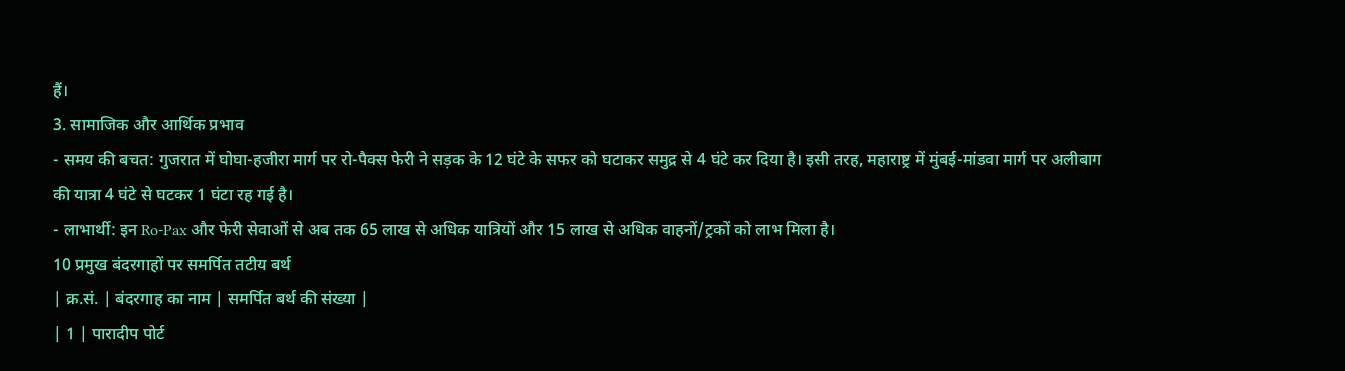हैं।
3. सामाजिक और आर्थिक प्रभाव
- समय की बचत: गुजरात में घोघा-हजीरा मार्ग पर रो-पैक्स फेरी ने सड़क के 12 घंटे के सफर को घटाकर समुद्र से 4 घंटे कर दिया है। इसी तरह, महाराष्ट्र में मुंबई-मांडवा मार्ग पर अलीबाग की यात्रा 4 घंटे से घटकर 1 घंटा रह गई है।
- लाभार्थी: इन Ro-Pax और फेरी सेवाओं से अब तक 65 लाख से अधिक यात्रियों और 15 लाख से अधिक वाहनों/ट्रकों को लाभ मिला है।
10 प्रमुख बंदरगाहों पर समर्पित तटीय बर्थ
| क्र.सं. | बंदरगाह का नाम | समर्पित बर्थ की संख्या |
| 1 | पारादीप पोर्ट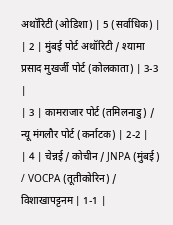अथॉरिटी (ओडिशा) | 5 (सर्वाधिक) |
| 2 | मुंबई पोर्ट अथॉरिटी / श्यामा प्रसाद मुखर्जी पोर्ट (कोलकाता) | 3-3 |
| 3 | कामराजार पोर्ट (तमिलनाडु) / न्यू मंगलौर पोर्ट (कर्नाटक) | 2-2 |
| 4 | चेन्नई / कोचीन / JNPA (मुंबई) / VOCPA (तूतीकोरिन) / विशाखापट्टनम | 1-1 |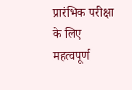प्रारंभिक परीक्षा के लिए महत्वपूर्ण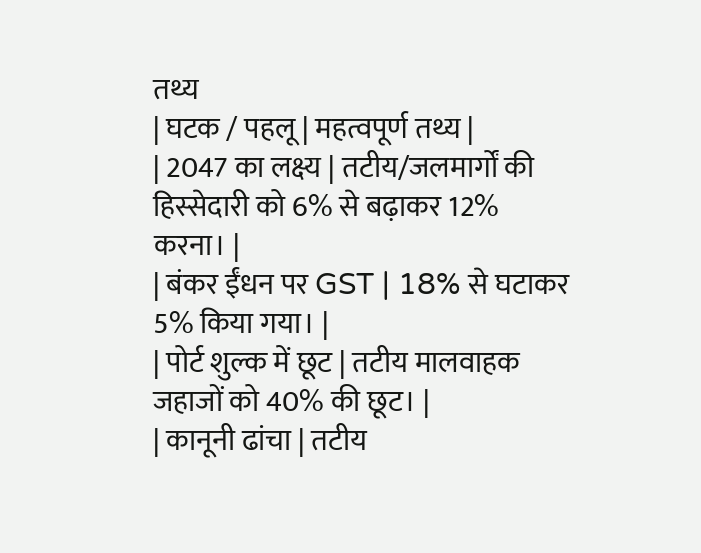तथ्य
| घटक / पहलू | महत्वपूर्ण तथ्य |
| 2047 का लक्ष्य | तटीय/जलमार्गों की हिस्सेदारी को 6% से बढ़ाकर 12% करना। |
| बंकर ईंधन पर GST | 18% से घटाकर 5% किया गया। |
| पोर्ट शुल्क में छूट | तटीय मालवाहक जहाजों को 40% की छूट। |
| कानूनी ढांचा | तटीय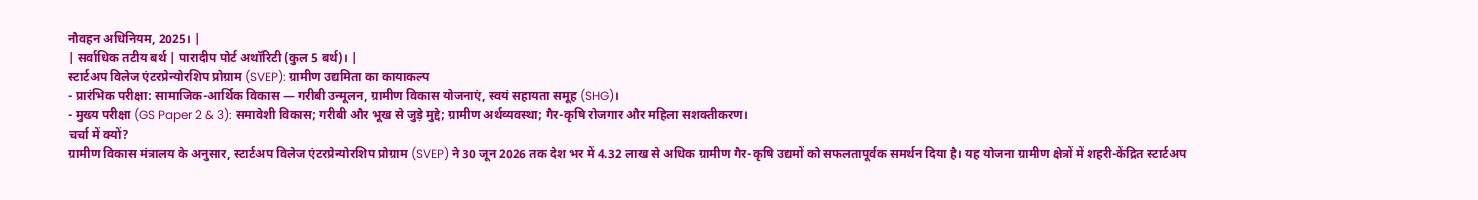नौवहन अधिनियम, 2025। |
| सर्वाधिक तटीय बर्थ | पारादीप पोर्ट अथॉरिटी (कुल 5 बर्थ)। |
स्टार्टअप विलेज एंटरप्रेन्योरशिप प्रोग्राम (SVEP): ग्रामीण उद्यमिता का कायाकल्प
- प्रारंभिक परीक्षा: सामाजिक-आर्थिक विकास — गरीबी उन्मूलन, ग्रामीण विकास योजनाएं, स्वयं सहायता समूह (SHG)।
- मुख्य परीक्षा (GS Paper 2 & 3): समावेशी विकास; गरीबी और भूख से जुड़े मुद्दे; ग्रामीण अर्थव्यवस्था; गैर-कृषि रोजगार और महिला सशक्तीकरण।
चर्चा में क्यों?
ग्रामीण विकास मंत्रालय के अनुसार, स्टार्टअप विलेज एंटरप्रेन्योरशिप प्रोग्राम (SVEP) ने 30 जून 2026 तक देश भर में 4.32 लाख से अधिक ग्रामीण गैर-कृषि उद्यमों को सफलतापूर्वक समर्थन दिया है। यह योजना ग्रामीण क्षेत्रों में शहरी-केंद्रित स्टार्टअप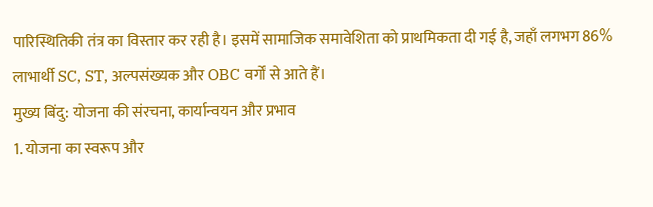पारिस्थितिकी तंत्र का विस्तार कर रही है। इसमें सामाजिक समावेशिता को प्राथमिकता दी गई है, जहाँ लगभग 86% लाभार्थी SC, ST, अल्पसंख्यक और OBC वर्गों से आते हैं।
मुख्य बिंदु: योजना की संरचना, कार्यान्वयन और प्रभाव
1. योजना का स्वरूप और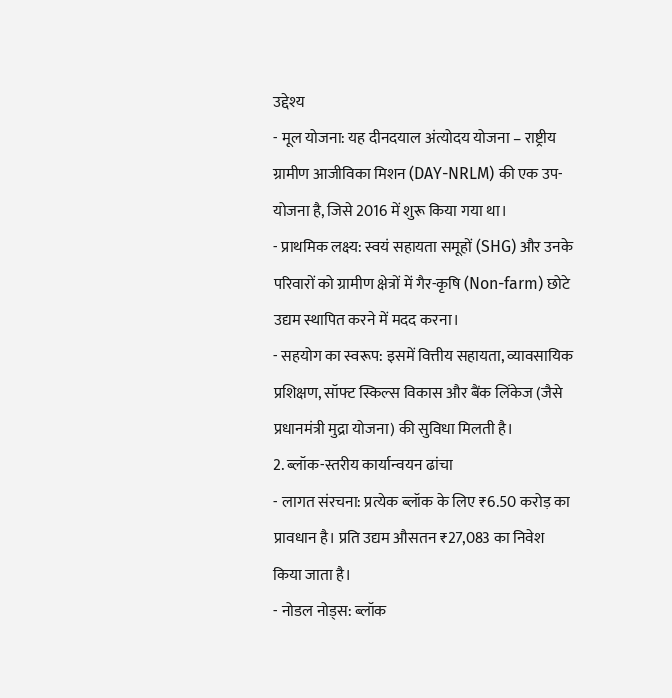उद्देश्य
- मूल योजना: यह दीनदयाल अंत्योदय योजना – राष्ट्रीय ग्रामीण आजीविका मिशन (DAY-NRLM) की एक उप-योजना है, जिसे 2016 में शुरू किया गया था।
- प्राथमिक लक्ष्य: स्वयं सहायता समूहों (SHG) और उनके परिवारों को ग्रामीण क्षेत्रों में गैर-कृषि (Non-farm) छोटे उद्यम स्थापित करने में मदद करना।
- सहयोग का स्वरूप: इसमें वित्तीय सहायता, व्यावसायिक प्रशिक्षण, सॉफ्ट स्किल्स विकास और बैंक लिंकेज (जैसे प्रधानमंत्री मुद्रा योजना) की सुविधा मिलती है।
2. ब्लॉक-स्तरीय कार्यान्वयन ढांचा
- लागत संरचना: प्रत्येक ब्लॉक के लिए ₹6.50 करोड़ का प्रावधान है। प्रति उद्यम औसतन ₹27,083 का निवेश किया जाता है।
- नोडल नोड्स: ब्लॉक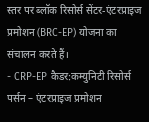स्तर पर ब्लॉक रिसोर्स सेंटर-एंटरप्राइज प्रमोशन (BRC-EP) योजना का संचालन करते हैं।
- CRP-EP कैडर:कम्युनिटी रिसोर्स पर्सन – एंटरप्राइज प्रमोशन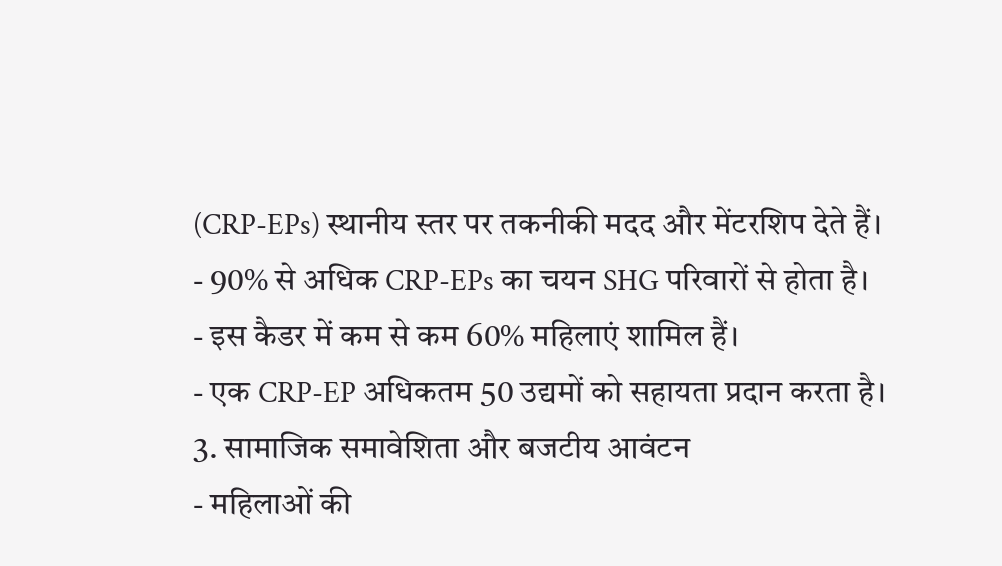(CRP-EPs) स्थानीय स्तर पर तकनीकी मदद और मेंटरशिप देते हैं।
- 90% से अधिक CRP-EPs का चयन SHG परिवारों से होता है।
- इस कैडर में कम से कम 60% महिलाएं शामिल हैं।
- एक CRP-EP अधिकतम 50 उद्यमों को सहायता प्रदान करता है।
3. सामाजिक समावेशिता और बजटीय आवंटन
- महिलाओं की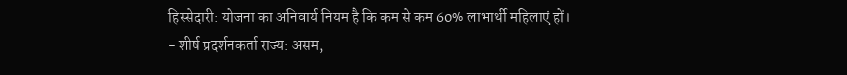हिस्सेदारी: योजना का अनिवार्य नियम है कि कम से कम 60% लाभार्थी महिलाएं हों।
- शीर्ष प्रदर्शनकर्ता राज्य: असम,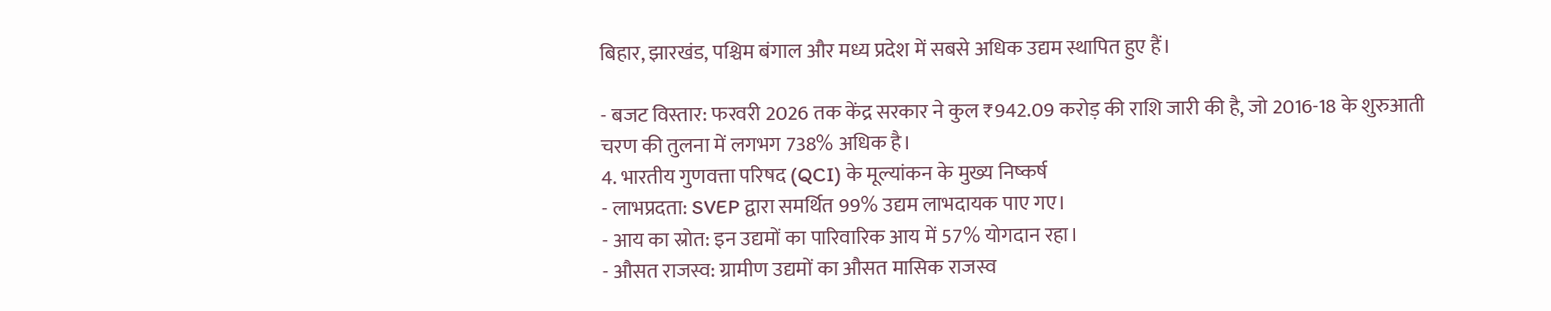बिहार, झारखंड, पश्चिम बंगाल और मध्य प्रदेश में सबसे अधिक उद्यम स्थापित हुए हैं।

- बजट विस्तार: फरवरी 2026 तक केंद्र सरकार ने कुल ₹942.09 करोड़ की राशि जारी की है, जो 2016-18 के शुरुआती चरण की तुलना में लगभग 738% अधिक है।
4. भारतीय गुणवत्ता परिषद (QCI) के मूल्यांकन के मुख्य निष्कर्ष
- लाभप्रदता: SVEP द्वारा समर्थित 99% उद्यम लाभदायक पाए गए।
- आय का स्रोत: इन उद्यमों का पारिवारिक आय में 57% योगदान रहा।
- औसत राजस्व: ग्रामीण उद्यमों का औसत मासिक राजस्व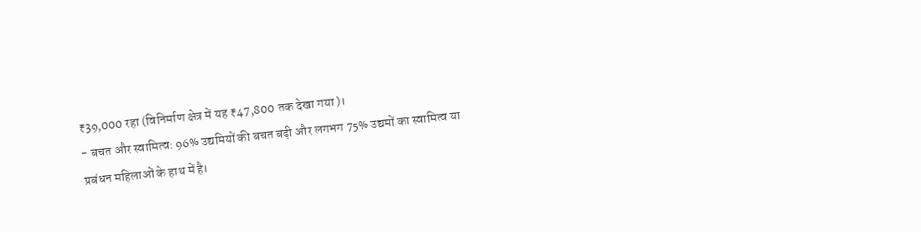₹39,000 रहा (विनिर्माण क्षेत्र में यह ₹47,800 तक देखा गया)।
- बचत और स्वामित्व: 96% उद्यमियों की बचत बढ़ी और लगभग 75% उद्यमों का स्वामित्व या प्रबंधन महिलाओं के हाथ में है।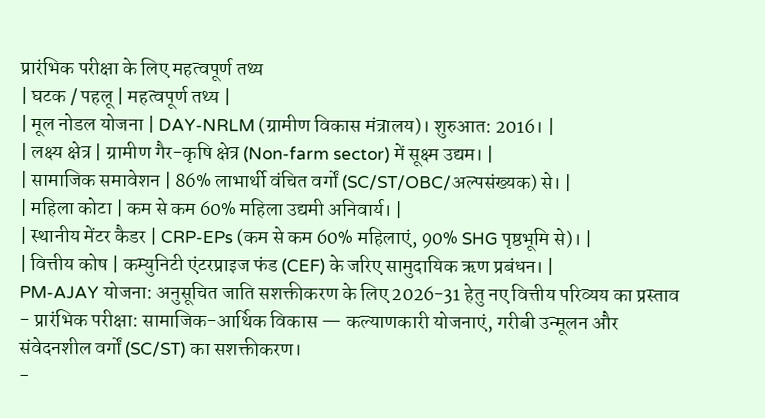प्रारंभिक परीक्षा के लिए महत्वपूर्ण तथ्य
| घटक / पहलू | महत्वपूर्ण तथ्य |
| मूल नोडल योजना | DAY-NRLM (ग्रामीण विकास मंत्रालय)। शुरुआत: 2016। |
| लक्ष्य क्षेत्र | ग्रामीण गैर-कृषि क्षेत्र (Non-farm sector) में सूक्ष्म उद्यम। |
| सामाजिक समावेशन | 86% लाभार्थी वंचित वर्गों (SC/ST/OBC/अल्पसंख्यक) से। |
| महिला कोटा | कम से कम 60% महिला उद्यमी अनिवार्य। |
| स्थानीय मेंटर कैडर | CRP-EPs (कम से कम 60% महिलाएं, 90% SHG पृष्ठभूमि से)। |
| वित्तीय कोष | कम्युनिटी एंटरप्राइज फंड (CEF) के जरिए सामुदायिक ऋण प्रबंधन। |
PM-AJAY योजना: अनुसूचित जाति सशक्तीकरण के लिए 2026-31 हेतु नए वित्तीय परिव्यय का प्रस्ताव
- प्रारंभिक परीक्षा: सामाजिक-आर्थिक विकास — कल्याणकारी योजनाएं, गरीबी उन्मूलन और संवेदनशील वर्गों (SC/ST) का सशक्तीकरण।
-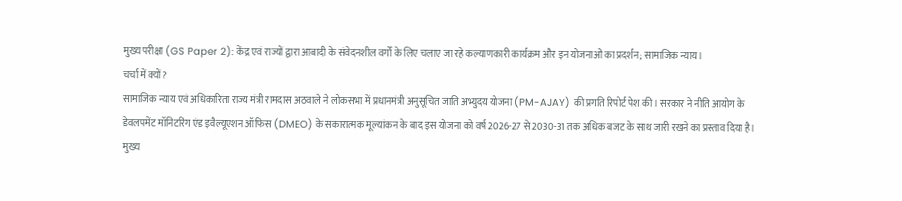मुख्य परीक्षा (GS Paper 2): केंद्र एवं राज्यों द्वारा आबादी के संवेदनशील वर्गों के लिए चलाए जा रहे कल्याणकारी कार्यक्रम और इन योजनाओं का प्रदर्शन; सामाजिक न्याय।
चर्चा में क्यों?
सामाजिक न्याय एवं अधिकारिता राज्य मंत्री रामदास अठवाले ने लोकसभा में प्रधानमंत्री अनुसूचित जाति अभ्युदय योजना (PM-AJAY) की प्रगति रिपोर्ट पेश की। सरकार ने नीति आयोग के डेवलपमेंट मॉनिटरिंग एंड इवैल्यूएशन ऑफिस (DMEO) के सकारात्मक मूल्यांकन के बाद इस योजना को वर्ष 2026-27 से 2030-31 तक अधिक बजट के साथ जारी रखने का प्रस्ताव दिया है।
मुख्य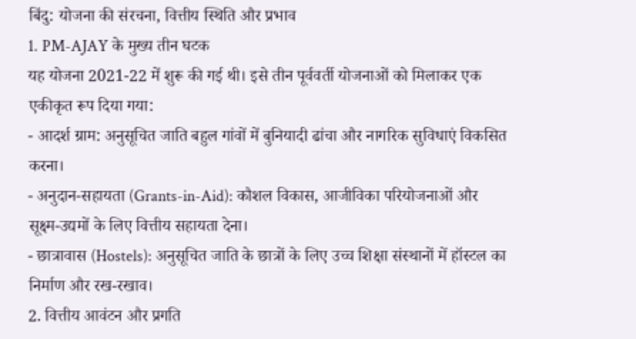बिंदु: योजना की संरचना, वित्तीय स्थिति और प्रभाव
1. PM-AJAY के मुख्य तीन घटक
यह योजना 2021-22 में शुरू की गई थी। इसे तीन पूर्ववर्ती योजनाओं को मिलाकर एक एकीकृत रूप दिया गया:
- आदर्श ग्राम: अनुसूचित जाति बहुल गांवों में बुनियादी ढांचा और नागरिक सुविधाएं विकसित करना।
- अनुदान-सहायता (Grants-in-Aid): कौशल विकास, आजीविका परियोजनाओं और सूक्ष्म-उद्यमों के लिए वित्तीय सहायता देना।
- छात्रावास (Hostels): अनुसूचित जाति के छात्रों के लिए उच्च शिक्षा संस्थानों में हॉस्टल का निर्माण और रख-रखाव।
2. वित्तीय आवंटन और प्रगति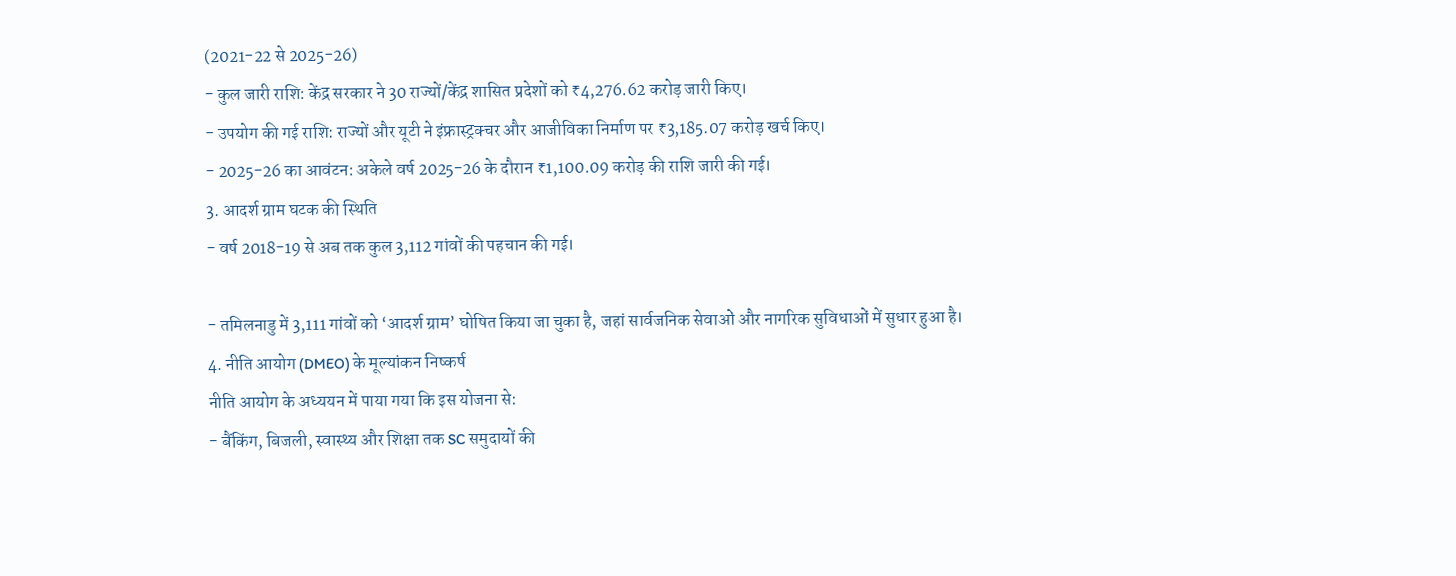(2021-22 से 2025-26)
- कुल जारी राशि: केंद्र सरकार ने 30 राज्यों/केंद्र शासित प्रदेशों को ₹4,276.62 करोड़ जारी किए।
- उपयोग की गई राशि: राज्यों और यूटी ने इंफ्रास्ट्रक्चर और आजीविका निर्माण पर ₹3,185.07 करोड़ खर्च किए।
- 2025-26 का आवंटन: अकेले वर्ष 2025-26 के दौरान ₹1,100.09 करोड़ की राशि जारी की गई।
3. आदर्श ग्राम घटक की स्थिति
- वर्ष 2018-19 से अब तक कुल 3,112 गांवों की पहचान की गई।

- तमिलनाडु में 3,111 गांवों को ‘आदर्श ग्राम’ घोषित किया जा चुका है, जहां सार्वजनिक सेवाओं और नागरिक सुविधाओं में सुधार हुआ है।
4. नीति आयोग (DMEO) के मूल्यांकन निष्कर्ष
नीति आयोग के अध्ययन में पाया गया कि इस योजना से:
- बैंकिंग, बिजली, स्वास्थ्य और शिक्षा तक SC समुदायों की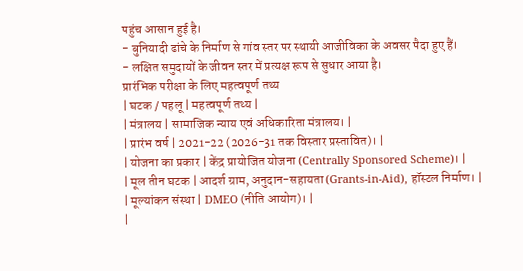पहुंच आसान हुई है।
- बुनियादी ढांचे के निर्माण से गांव स्तर पर स्थायी आजीविका के अवसर पैदा हुए हैं।
- लक्षित समुदायों के जीवन स्तर में प्रत्यक्ष रूप से सुधार आया है।
प्रारंभिक परीक्षा के लिए महत्वपूर्ण तथ्य
| घटक / पहलू | महत्वपूर्ण तथ्य |
| मंत्रालय | सामाजिक न्याय एवं अधिकारिता मंत्रालय। |
| प्रारंभ वर्ष | 2021-22 (2026-31 तक विस्तार प्रस्तावित)। |
| योजना का प्रकार | केंद्र प्रायोजित योजना (Centrally Sponsored Scheme)। |
| मूल तीन घटक | आदर्श ग्राम, अनुदान-सहायता (Grants-in-Aid), हॉस्टल निर्माण। |
| मूल्यांकन संस्था | DMEO (नीति आयोग)। |
|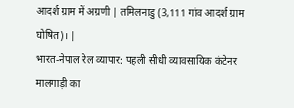आदर्श ग्राम में अग्रणी | तमिलनाडु (3,111 गांव आदर्श ग्राम घोषित)। |
भारत-नेपाल रेल व्यापार: पहली सीधी व्यावसायिक कंटेनर मालगाड़ी का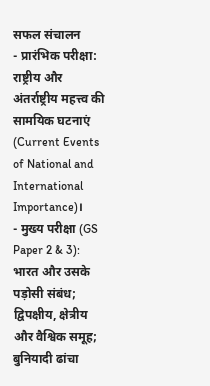सफल संचालन
- प्रारंभिक परीक्षा: राष्ट्रीय और अंतर्राष्ट्रीय महत्त्व की सामयिक घटनाएं (Current Events of National and International Importance)।
- मुख्य परीक्षा (GS Paper 2 & 3): भारत और उसके पड़ोसी संबंध; द्विपक्षीय, क्षेत्रीय और वैश्विक समूह; बुनियादी ढांचा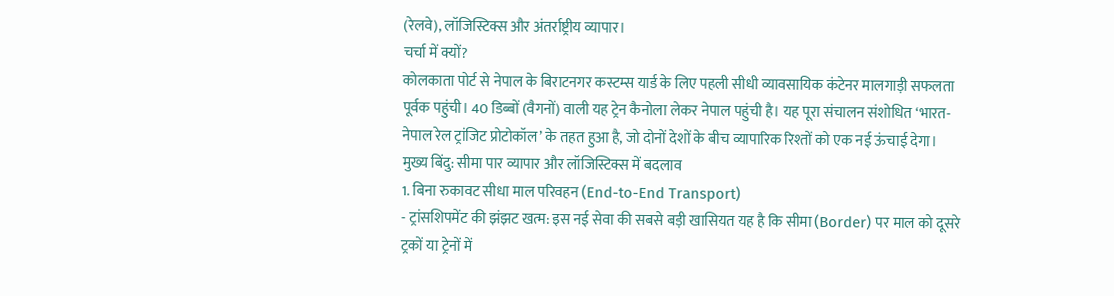(रेलवे), लॉजिस्टिक्स और अंतर्राष्ट्रीय व्यापार।
चर्चा में क्यों?
कोलकाता पोर्ट से नेपाल के बिराटनगर कस्टम्स यार्ड के लिए पहली सीधी व्यावसायिक कंटेनर मालगाड़ी सफलता पूर्वक पहुंची। 40 डिब्बों (वैगनों) वाली यह ट्रेन कैनोला लेकर नेपाल पहुंची है। यह पूरा संचालन संशोधित ‘भारत-नेपाल रेल ट्रांजिट प्रोटोकॉल’ के तहत हुआ है, जो दोनों देशों के बीच व्यापारिक रिश्तों को एक नई ऊंचाई देगा।
मुख्य बिंदु: सीमा पार व्यापार और लॉजिस्टिक्स में बदलाव
1. बिना रुकावट सीधा माल परिवहन (End-to-End Transport)
- ट्रांसशिपमेंट की झंझट खत्म: इस नई सेवा की सबसे बड़ी खासियत यह है कि सीमा (Border) पर माल को दूसरे ट्रकों या ट्रेनों में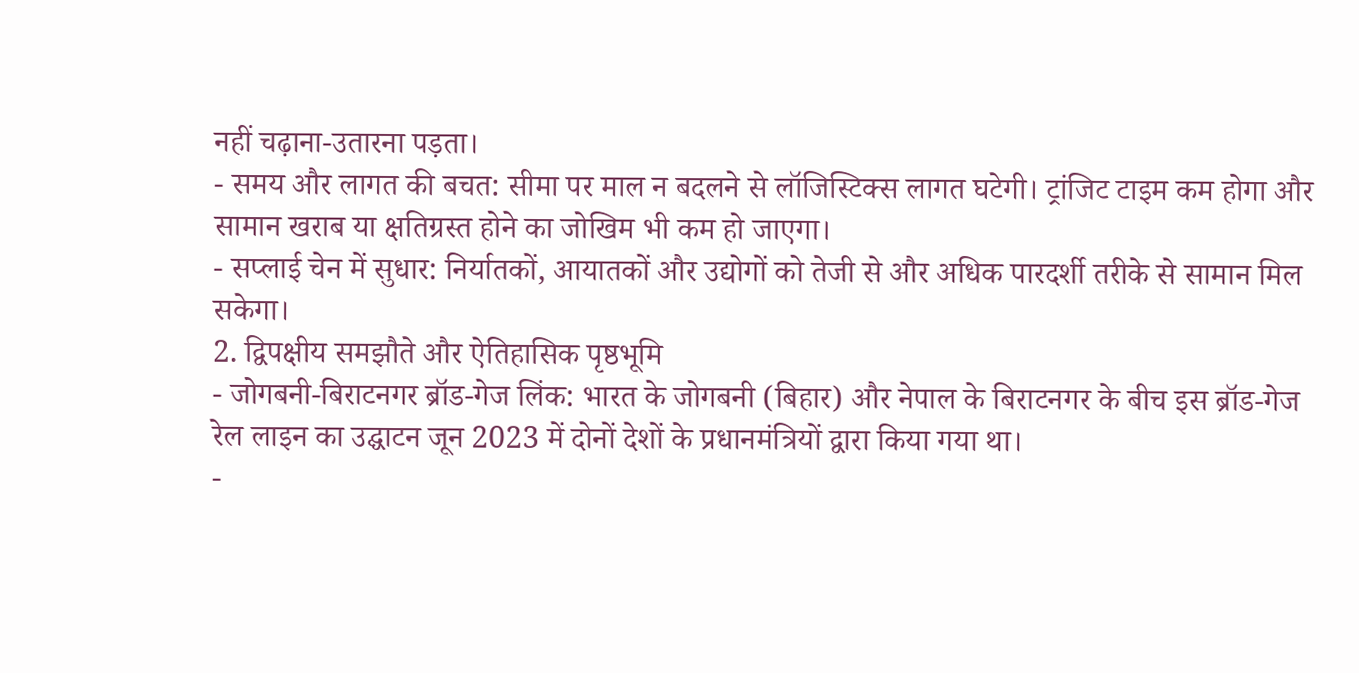नहीं चढ़ाना-उतारना पड़ता।
- समय और लागत की बचत: सीमा पर माल न बदलने से लॉजिस्टिक्स लागत घटेगी। ट्रांजिट टाइम कम होगा और सामान खराब या क्षतिग्रस्त होने का जोखिम भी कम हो जाएगा।
- सप्लाई चेन में सुधार: निर्यातकों, आयातकों और उद्योगों को तेजी से और अधिक पारदर्शी तरीके से सामान मिल सकेगा।
2. द्विपक्षीय समझौते और ऐतिहासिक पृष्ठभूमि
- जोगबनी-बिराटनगर ब्रॉड-गेज लिंक: भारत के जोगबनी (बिहार) और नेपाल के बिराटनगर के बीच इस ब्रॉड-गेज रेल लाइन का उद्घाटन जून 2023 में दोनों देशों के प्रधानमंत्रियों द्वारा किया गया था।
-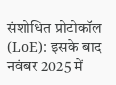संशोधित प्रोटोकॉल (LoE): इसके बाद नवंबर 2025 में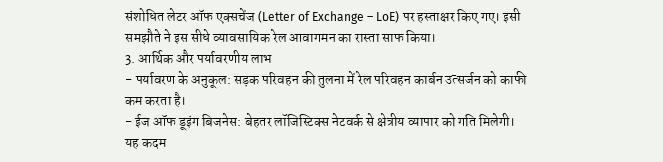संशोधित लेटर ऑफ एक्सचेंज (Letter of Exchange – LoE) पर हस्ताक्षर किए गए। इसी समझौते ने इस सीधे व्यावसायिक रेल आवागमन का रास्ता साफ किया।
3. आर्थिक और पर्यावरणीय लाभ
- पर्यावरण के अनुकूल: सड़क परिवहन की तुलना में रेल परिवहन कार्बन उत्सर्जन को काफी कम करता है।
- ईज ऑफ डूइंग बिजनेस: बेहतर लॉजिस्टिक्स नेटवर्क से क्षेत्रीय व्यापार को गति मिलेगी। यह कदम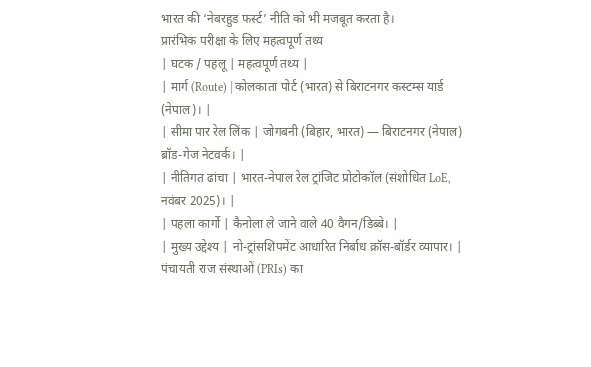भारत की ‘नेबरहुड फर्स्ट’ नीति को भी मजबूत करता है।
प्रारंभिक परीक्षा के लिए महत्वपूर्ण तथ्य
| घटक / पहलू | महत्वपूर्ण तथ्य |
| मार्ग (Route) | कोलकाता पोर्ट (भारत) से बिराटनगर कस्टम्स यार्ड (नेपाल)। |
| सीमा पार रेल लिंक | जोगबनी (बिहार, भारत) — बिराटनगर (नेपाल) ब्रॉड-गेज नेटवर्क। |
| नीतिगत ढांचा | भारत-नेपाल रेल ट्रांजिट प्रोटोकॉल (संशोधित LoE, नवंबर 2025)। |
| पहला कार्गो | कैनोला ले जाने वाले 40 वैगन/डिब्बे। |
| मुख्य उद्देश्य | नो-ट्रांसशिपमेंट आधारित निर्बाध क्रॉस-बॉर्डर व्यापार। |
पंचायती राज संस्थाओं (PRIs) का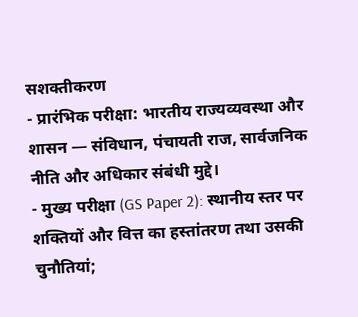सशक्तीकरण
- प्रारंभिक परीक्षा: भारतीय राज्यव्यवस्था और शासन — संविधान, पंचायती राज, सार्वजनिक नीति और अधिकार संबंधी मुद्दे।
- मुख्य परीक्षा (GS Paper 2): स्थानीय स्तर पर शक्तियों और वित्त का हस्तांतरण तथा उसकी चुनौतियां;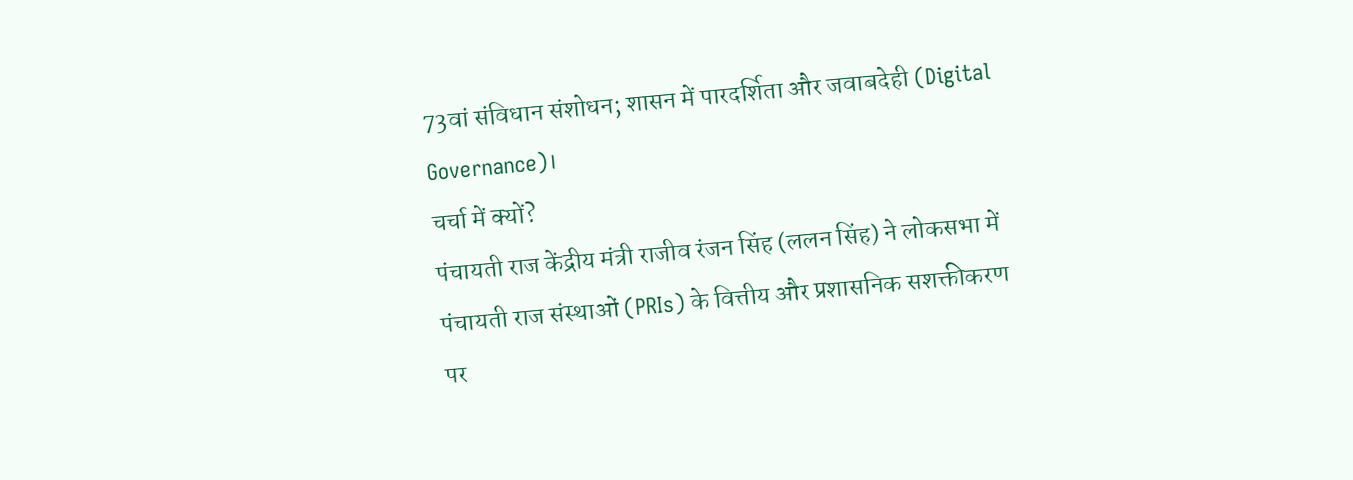73वां संविधान संशोधन; शासन में पारदर्शिता और जवाबदेही (Digital Governance)।
चर्चा में क्यों?
पंचायती राज केंद्रीय मंत्री राजीव रंजन सिंह (ललन सिंह) ने लोकसभा में पंचायती राज संस्थाओं (PRIs) के वित्तीय और प्रशासनिक सशक्तीकरण पर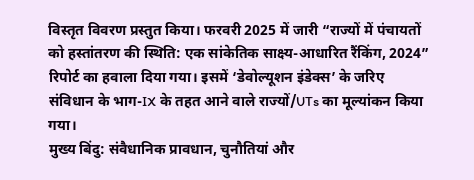विस्तृत विवरण प्रस्तुत किया। फरवरी 2025 में जारी “राज्यों में पंचायतों को हस्तांतरण की स्थिति: एक सांकेतिक साक्ष्य-आधारित रैंकिंग, 2024” रिपोर्ट का हवाला दिया गया। इसमें ‘डेवोल्यूशन इंडेक्स’ के जरिए संविधान के भाग-IX के तहत आने वाले राज्यों/UTs का मूल्यांकन किया गया।
मुख्य बिंदु: संवैधानिक प्रावधान, चुनौतियां और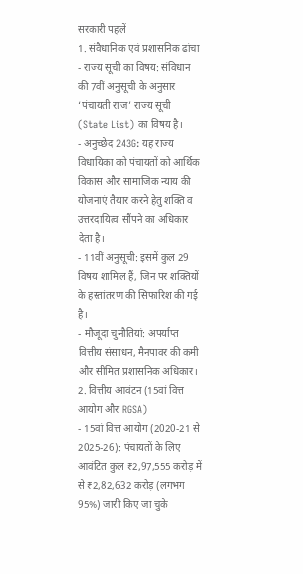सरकारी पहलें
1. संवैधानिक एवं प्रशासनिक ढांचा
- राज्य सूची का विषय: संविधान की 7वीं अनुसूची के अनुसार ‘पंचायती राज’ राज्य सूची (State List) का विषय है।
- अनुच्छेद 243G: यह राज्य विधायिका को पंचायतों को आर्थिक विकास और सामाजिक न्याय की योजनाएं तैयार करने हेतु शक्ति व उत्तरदायित्व सौंपने का अधिकार देता है।
- 11वीं अनुसूची: इसमें कुल 29 विषय शामिल हैं, जिन पर शक्तियों के हस्तांतरण की सिफारिश की गई है।
- मौजूदा चुनौतियां: अपर्याप्त वित्तीय संसाधन, मैनपावर की कमी और सीमित प्रशासनिक अधिकार।
2. वित्तीय आवंटन (15वां वित्त आयोग और RGSA)
- 15वां वित्त आयोग (2020-21 से 2025-26): पंचायतों के लिए आवंटित कुल ₹2,97,555 करोड़ में से ₹2,82,632 करोड़ (लगभग 95%) जारी किए जा चुके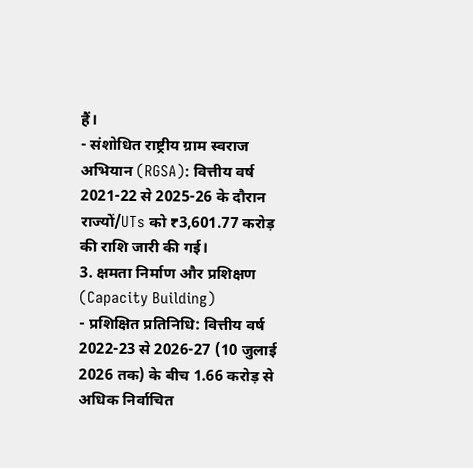हैं।
- संशोधित राष्ट्रीय ग्राम स्वराज अभियान (RGSA): वित्तीय वर्ष 2021-22 से 2025-26 के दौरान राज्यों/UTs को ₹3,601.77 करोड़ की राशि जारी की गई।
3. क्षमता निर्माण और प्रशिक्षण (Capacity Building)
- प्रशिक्षित प्रतिनिधि: वित्तीय वर्ष 2022-23 से 2026-27 (10 जुलाई 2026 तक) के बीच 1.66 करोड़ से अधिक निर्वाचित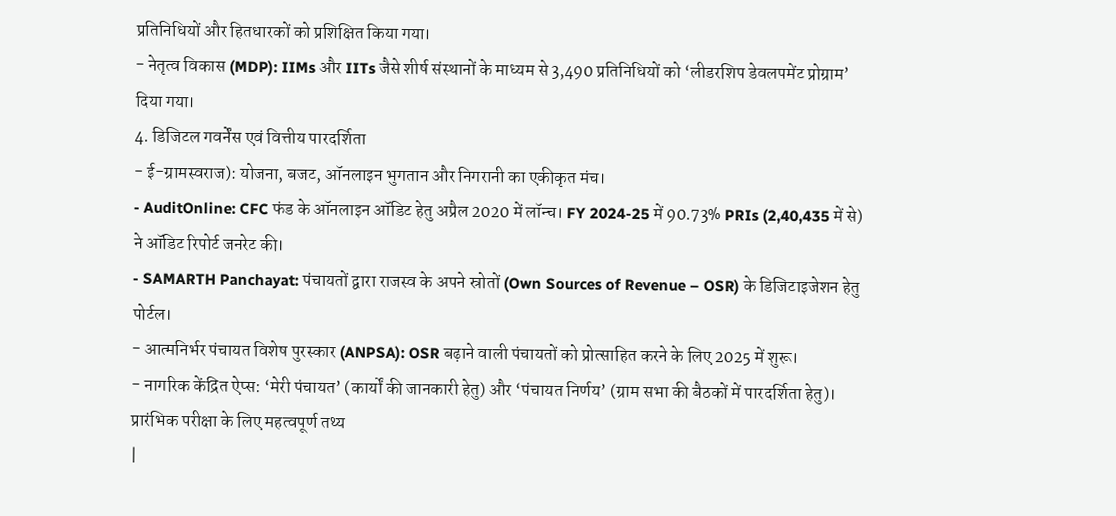प्रतिनिधियों और हितधारकों को प्रशिक्षित किया गया।
- नेतृत्व विकास (MDP): IIMs और IITs जैसे शीर्ष संस्थानों के माध्यम से 3,490 प्रतिनिधियों को ‘लीडरशिप डेवलपमेंट प्रोग्राम’ दिया गया।
4. डिजिटल गवर्नेंस एवं वित्तीय पारदर्शिता
- ई-ग्रामस्वराज): योजना, बजट, ऑनलाइन भुगतान और निगरानी का एकीकृत मंच।
- AuditOnline: CFC फंड के ऑनलाइन ऑडिट हेतु अप्रैल 2020 में लॉन्च। FY 2024-25 में 90.73% PRIs (2,40,435 में से) ने ऑडिट रिपोर्ट जनरेट की।
- SAMARTH Panchayat: पंचायतों द्वारा राजस्व के अपने स्रोतों (Own Sources of Revenue – OSR) के डिजिटाइजेशन हेतु पोर्टल।
- आत्मनिर्भर पंचायत विशेष पुरस्कार (ANPSA): OSR बढ़ाने वाली पंचायतों को प्रोत्साहित करने के लिए 2025 में शुरू।
- नागरिक केंद्रित ऐप्स: ‘मेरी पंचायत’ (कार्यों की जानकारी हेतु) और ‘पंचायत निर्णय’ (ग्राम सभा की बैठकों में पारदर्शिता हेतु)।
प्रारंभिक परीक्षा के लिए महत्वपूर्ण तथ्य
|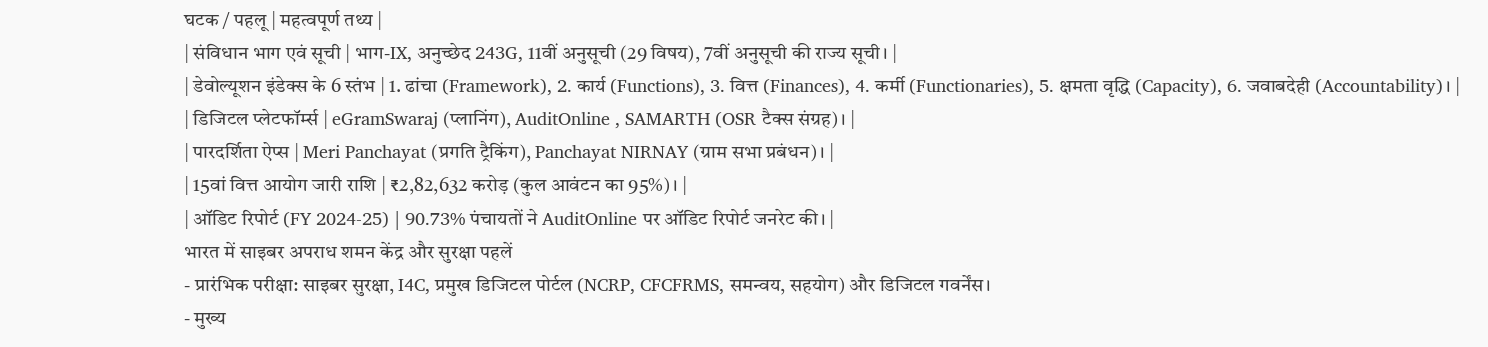घटक / पहलू | महत्वपूर्ण तथ्य |
| संविधान भाग एवं सूची | भाग-IX, अनुच्छेद 243G, 11वीं अनुसूची (29 विषय), 7वीं अनुसूची की राज्य सूची। |
| डेवोल्यूशन इंडेक्स के 6 स्तंभ | 1. ढांचा (Framework), 2. कार्य (Functions), 3. वित्त (Finances), 4. कर्मी (Functionaries), 5. क्षमता वृद्धि (Capacity), 6. जवाबदेही (Accountability)। |
| डिजिटल प्लेटफॉर्म्स | eGramSwaraj (प्लानिंग), AuditOnline , SAMARTH (OSR टैक्स संग्रह)। |
| पारदर्शिता ऐप्स | Meri Panchayat (प्रगति ट्रैकिंग), Panchayat NIRNAY (ग्राम सभा प्रबंधन)। |
| 15वां वित्त आयोग जारी राशि | ₹2,82,632 करोड़ (कुल आवंटन का 95%)। |
| ऑडिट रिपोर्ट (FY 2024-25) | 90.73% पंचायतों ने AuditOnline पर ऑडिट रिपोर्ट जनरेट की। |
भारत में साइबर अपराध शमन केंद्र और सुरक्षा पहलें
- प्रारंभिक परीक्षा: साइबर सुरक्षा, I4C, प्रमुख डिजिटल पोर्टल (NCRP, CFCFRMS, समन्वय, सहयोग) और डिजिटल गवर्नेंस।
- मुख्य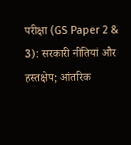परीक्षा (GS Paper 2 & 3): सरकारी नीतियां और हस्तक्षेप; आंतरिक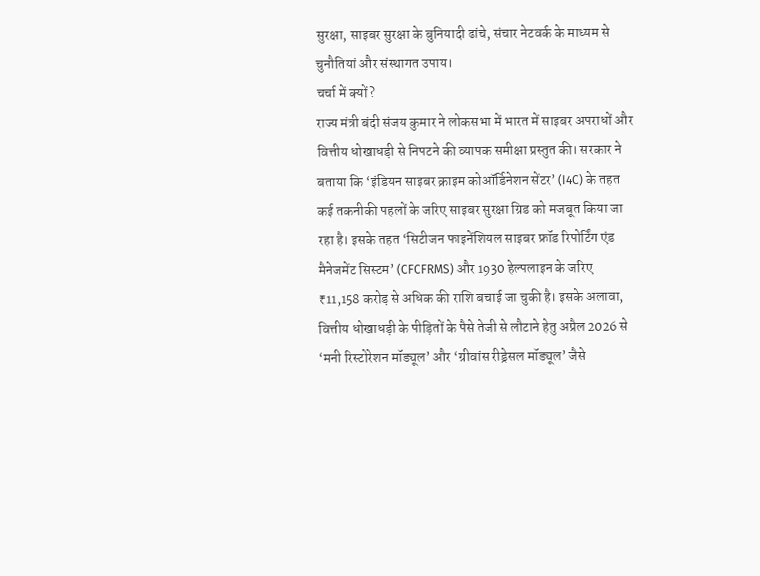सुरक्षा, साइबर सुरक्षा के बुनियादी ढांचे, संचार नेटवर्क के माध्यम से चुनौतियां और संस्थागत उपाय।
चर्चा में क्यों?
राज्य मंत्री बंदी संजय कुमार ने लोकसभा में भारत में साइबर अपराधों और वित्तीय धोखाधड़ी से निपटने की व्यापक समीक्षा प्रस्तुत की। सरकार ने बताया कि ‘इंडियन साइबर क्राइम कोऑर्डिनेशन सेंटर’ (I4C) के तहत कई तकनीकी पहलों के जरिए साइबर सुरक्षा ग्रिड को मजबूत किया जा रहा है। इसके तहत ‘सिटीजन फाइनेंशियल साइबर फ्रॉड रिपोर्टिंग एंड मैनेजमेंट सिस्टम’ (CFCFRMS) और 1930 हेल्पलाइन के जरिए ₹11,158 करोड़ से अधिक की राशि बचाई जा चुकी है। इसके अलावा, वित्तीय धोखाधड़ी के पीड़ितों के पैसे तेजी से लौटाने हेतु अप्रैल 2026 से ‘मनी रिस्टोरेशन मॉड्यूल’ और ‘ग्रीवांस रीड्रेसल मॉड्यूल’ जैसे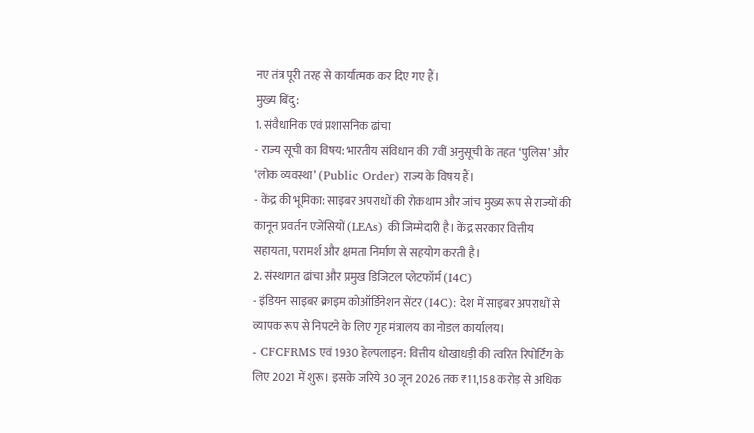नए तंत्र पूरी तरह से कार्यात्मक कर दिए गए हैं।
मुख्य बिंदु:
1. संवैधानिक एवं प्रशासनिक ढांचा
- राज्य सूची का विषय: भारतीय संविधान की 7वीं अनुसूची के तहत ‘पुलिस’ और ‘लोक व्यवस्था’ (Public Order) राज्य के विषय हैं।
- केंद्र की भूमिका: साइबर अपराधों की रोकथाम और जांच मुख्य रूप से राज्यों की कानून प्रवर्तन एजेंसियों (LEAs) की जिम्मेदारी है। केंद्र सरकार वित्तीय सहायता, परामर्श और क्षमता निर्माण से सहयोग करती है।
2. संस्थागत ढांचा और प्रमुख डिजिटल प्लेटफॉर्म (I4C)
- इंडियन साइबर क्राइम कोऑर्डिनेशन सेंटर (I4C): देश में साइबर अपराधों से व्यापक रूप से निपटने के लिए गृह मंत्रालय का नोडल कार्यालय।
- CFCFRMS एवं 1930 हेल्पलाइन: वित्तीय धोखाधड़ी की त्वरित रिपोर्टिंग के लिए 2021 में शुरू। इसके जरिये 30 जून 2026 तक ₹11,158 करोड़ से अधिक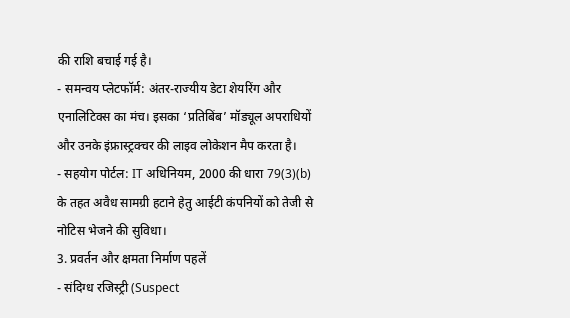की राशि बचाई गई है।
- समन्वय प्लेटफॉर्म: अंतर-राज्यीय डेटा शेयरिंग और एनालिटिक्स का मंच। इसका ‘प्रतिबिंब’ मॉड्यूल अपराधियों और उनके इंफ्रास्ट्रक्चर की लाइव लोकेशन मैप करता है।
- सहयोग पोर्टल: IT अधिनियम, 2000 की धारा 79(3)(b) के तहत अवैध सामग्री हटाने हेतु आईटी कंपनियों को तेजी से नोटिस भेजने की सुविधा।
3. प्रवर्तन और क्षमता निर्माण पहलें
- संदिग्ध रजिस्ट्री (Suspect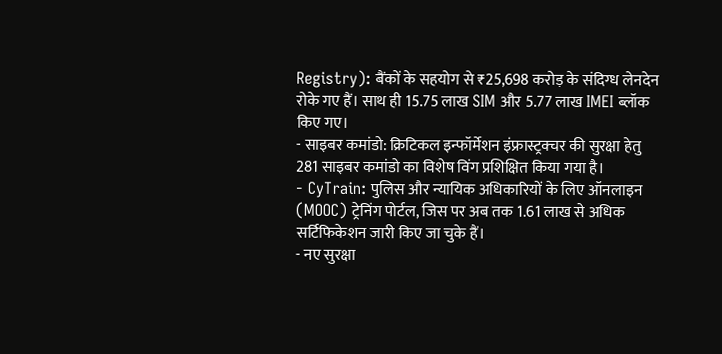Registry): बैंकों के सहयोग से ₹25,698 करोड़ के संदिग्ध लेनदेन रोके गए हैं। साथ ही 15.75 लाख SIM और 5.77 लाख IMEI ब्लॉक किए गए।
- साइबर कमांडो: क्रिटिकल इन्फॉर्मेशन इंफ्रास्ट्रक्चर की सुरक्षा हेतु 281 साइबर कमांडो का विशेष विंग प्रशिक्षित किया गया है।
- CyTrain: पुलिस और न्यायिक अधिकारियों के लिए ऑनलाइन (MOOC) ट्रेनिंग पोर्टल, जिस पर अब तक 1.61 लाख से अधिक सर्टिफिकेशन जारी किए जा चुके हैं।
- नए सुरक्षा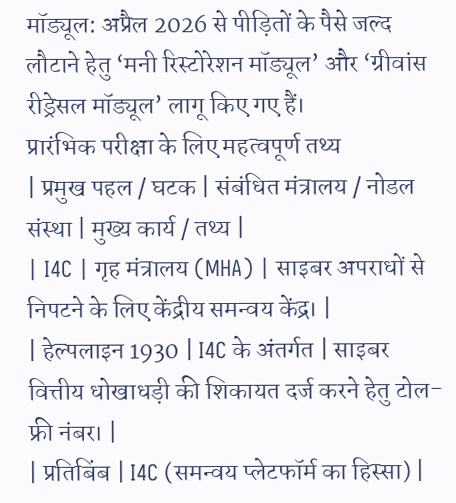मॉड्यूल: अप्रैल 2026 से पीड़ितों के पैसे जल्द लौटाने हेतु ‘मनी रिस्टोरेशन मॉड्यूल’ और ‘ग्रीवांस रीड्रेसल मॉड्यूल’ लागू किए गए हैं।
प्रारंभिक परीक्षा के लिए महत्वपूर्ण तथ्य
| प्रमुख पहल / घटक | संबंधित मंत्रालय / नोडल संस्था | मुख्य कार्य / तथ्य |
| I4C | गृह मंत्रालय (MHA) | साइबर अपराधों से निपटने के लिए केंद्रीय समन्वय केंद्र। |
| हेल्पलाइन 1930 | I4C के अंतर्गत | साइबर वित्तीय धोखाधड़ी की शिकायत दर्ज करने हेतु टोल-फ्री नंबर। |
| प्रतिबिंब | I4C (समन्वय प्लेटफॉर्म का हिस्सा) |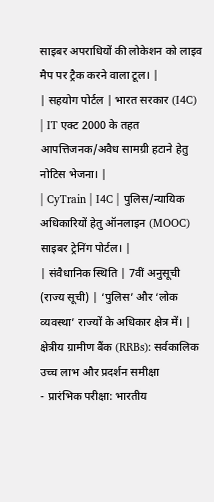साइबर अपराधियों की लोकेशन को लाइव मैप पर ट्रैक करने वाला टूल। |
| सहयोग पोर्टल | भारत सरकार (I4C) | IT एक्ट 2000 के तहत आपत्तिजनक/अवैध सामग्री हटाने हेतु नोटिस भेजना। |
| CyTrain | I4C | पुलिस/न्यायिक अधिकारियों हेतु ऑनलाइन (MOOC) साइबर ट्रेनिंग पोर्टल। |
| संवैधानिक स्थिति | 7वीं अनुसूची (राज्य सूची) | ‘पुलिस’ और ‘लोक व्यवस्था’ राज्यों के अधिकार क्षेत्र में। |
क्षेत्रीय ग्रामीण बैंक (RRBs): सर्वकालिक उच्च लाभ और प्रदर्शन समीक्षा
- प्रारंभिक परीक्षा: भारतीय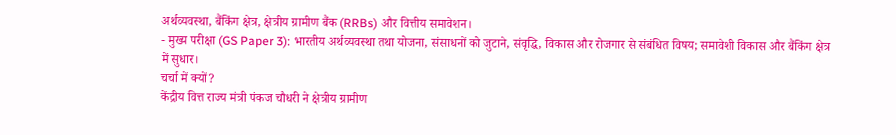अर्थव्यवस्था, बैंकिंग क्षेत्र, क्षेत्रीय ग्रामीण बैंक (RRBs) और वित्तीय समावेशन।
- मुख्य परीक्षा (GS Paper 3): भारतीय अर्थव्यवस्था तथा योजना, संसाधनों को जुटाने, संवृद्धि, विकास और रोजगार से संबंधित विषय; समावेशी विकास और बैंकिंग क्षेत्र में सुधार।
चर्चा में क्यों?
केंद्रीय वित्त राज्य मंत्री पंकज चौधरी ने क्षेत्रीय ग्रामीण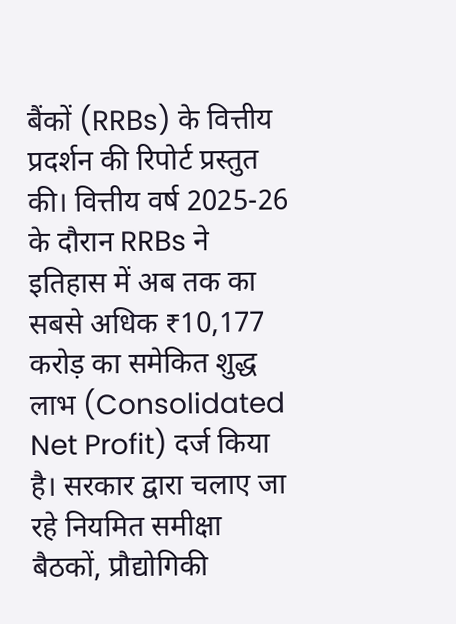बैंकों (RRBs) के वित्तीय प्रदर्शन की रिपोर्ट प्रस्तुत की। वित्तीय वर्ष 2025-26 के दौरान RRBs ने इतिहास में अब तक का सबसे अधिक ₹10,177 करोड़ का समेकित शुद्ध लाभ (Consolidated Net Profit) दर्ज किया है। सरकार द्वारा चलाए जा रहे नियमित समीक्षा बैठकों, प्रौद्योगिकी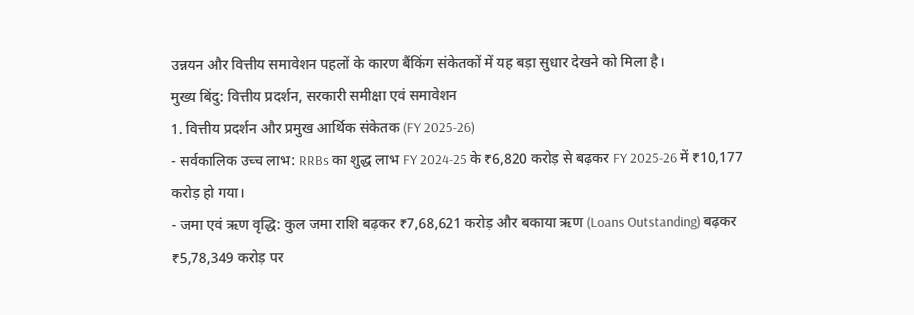उन्नयन और वित्तीय समावेशन पहलों के कारण बैंकिंग संकेतकों में यह बड़ा सुधार देखने को मिला है।
मुख्य बिंदु: वित्तीय प्रदर्शन, सरकारी समीक्षा एवं समावेशन
1. वित्तीय प्रदर्शन और प्रमुख आर्थिक संकेतक (FY 2025-26)
- सर्वकालिक उच्च लाभ: RRBs का शुद्ध लाभ FY 2024-25 के ₹6,820 करोड़ से बढ़कर FY 2025-26 में ₹10,177 करोड़ हो गया।
- जमा एवं ऋण वृद्धि: कुल जमा राशि बढ़कर ₹7,68,621 करोड़ और बकाया ऋण (Loans Outstanding) बढ़कर ₹5,78,349 करोड़ पर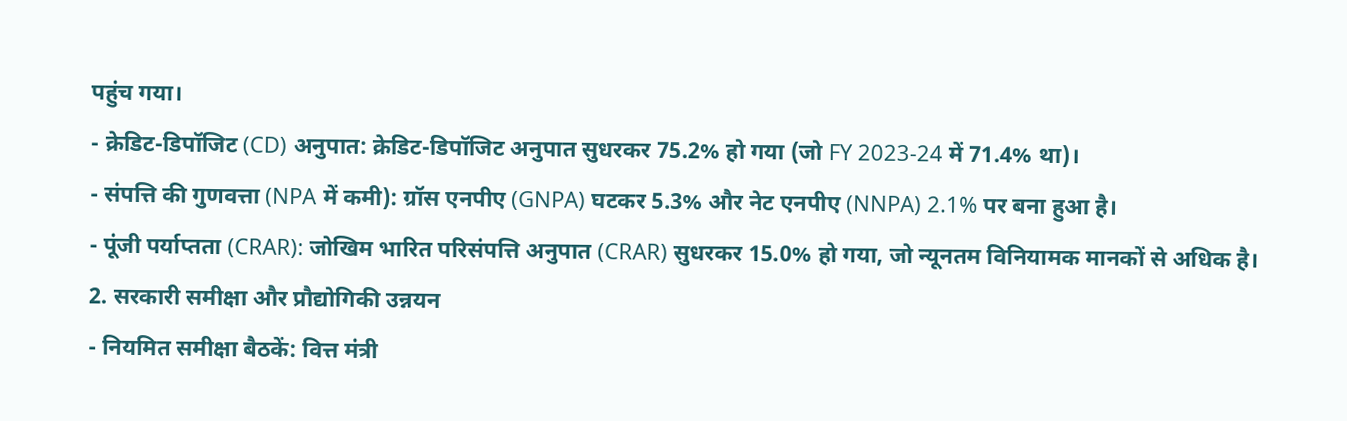पहुंच गया।
- क्रेडिट-डिपॉजिट (CD) अनुपात: क्रेडिट-डिपॉजिट अनुपात सुधरकर 75.2% हो गया (जो FY 2023-24 में 71.4% था)।
- संपत्ति की गुणवत्ता (NPA में कमी): ग्रॉस एनपीए (GNPA) घटकर 5.3% और नेट एनपीए (NNPA) 2.1% पर बना हुआ है।
- पूंजी पर्याप्तता (CRAR): जोखिम भारित परिसंपत्ति अनुपात (CRAR) सुधरकर 15.0% हो गया, जो न्यूनतम विनियामक मानकों से अधिक है।
2. सरकारी समीक्षा और प्रौद्योगिकी उन्नयन
- नियमित समीक्षा बैठकें: वित्त मंत्री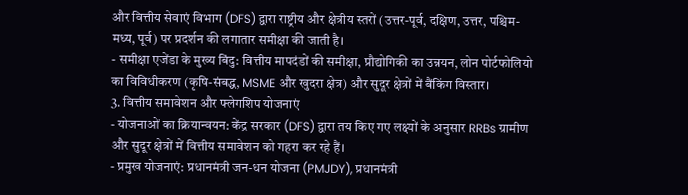और वित्तीय सेवाएं विभाग (DFS) द्वारा राष्ट्रीय और क्षेत्रीय स्तरों (उत्तर-पूर्व, दक्षिण, उत्तर, पश्चिम-मध्य, पूर्व) पर प्रदर्शन की लगातार समीक्षा की जाती है।
- समीक्षा एजेंडा के मुख्य बिंदु: वित्तीय मापदंडों की समीक्षा, प्रौद्योगिकी का उन्नयन, लोन पोर्टफोलियो का विविधीकरण (कृषि-संबद्ध, MSME और खुदरा क्षेत्र) और सुदूर क्षेत्रों में बैंकिंग विस्तार।
3. वित्तीय समावेशन और फ्लेगशिप योजनाएं
- योजनाओं का क्रियान्वयन: केंद्र सरकार (DFS) द्वारा तय किए गए लक्ष्यों के अनुसार RRBs ग्रामीण और सुदूर क्षेत्रों में वित्तीय समावेशन को गहरा कर रहे हैं।
- प्रमुख योजनाएं: प्रधानमंत्री जन-धन योजना (PMJDY), प्रधानमंत्री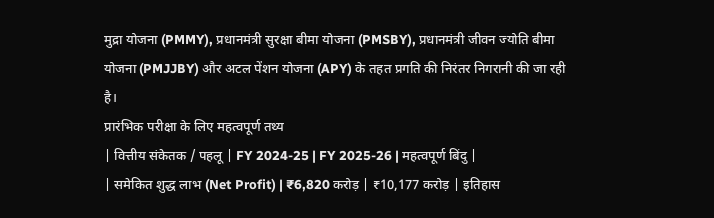मुद्रा योजना (PMMY), प्रधानमंत्री सुरक्षा बीमा योजना (PMSBY), प्रधानमंत्री जीवन ज्योति बीमा योजना (PMJJBY) और अटल पेंशन योजना (APY) के तहत प्रगति की निरंतर निगरानी की जा रही है।
प्रारंभिक परीक्षा के लिए महत्वपूर्ण तथ्य
| वित्तीय संकेतक / पहलू | FY 2024-25 | FY 2025-26 | महत्वपूर्ण बिंदु |
| समेकित शुद्ध लाभ (Net Profit) | ₹6,820 करोड़ | ₹10,177 करोड़ | इतिहास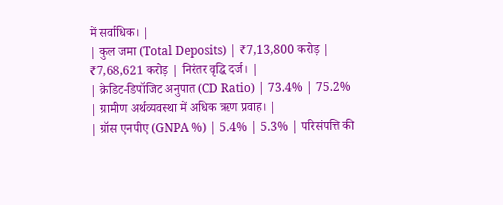में सर्वाधिक। |
| कुल जमा (Total Deposits) | ₹7,13,800 करोड़ | ₹7,68,621 करोड़ | निरंतर वृद्धि दर्ज। |
| क्रेडिट-डिपॉजिट अनुपात (CD Ratio) | 73.4% | 75.2% | ग्रामीण अर्थव्यवस्था में अधिक ऋण प्रवाह। |
| ग्रॉस एनपीए (GNPA %) | 5.4% | 5.3% | परिसंपत्ति की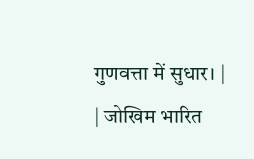गुणवत्ता में सुधार। |
| जोखिम भारित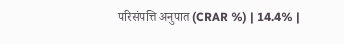परिसंपत्ति अनुपात (CRAR %) | 14.4% |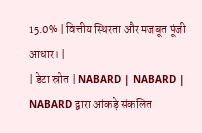15.0% | वित्तीय स्थिरता और मजबूत पूंजी आधार। |
| डेटा स्रोत | NABARD | NABARD | NABARD द्वारा आंकड़े संकलित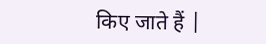किए जाते हैं |